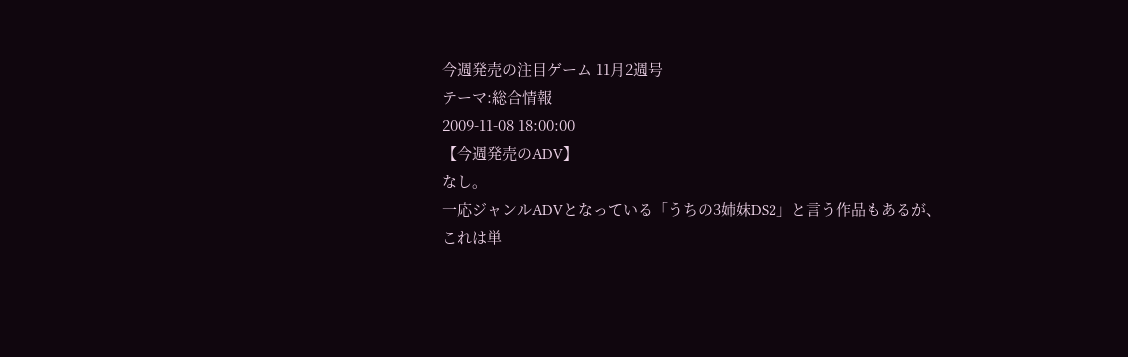今週発売の注目ゲーム 11月2週号
テーマ:総合情報
2009-11-08 18:00:00
【今週発売のADV】
なし。
一応ジャンルADVとなっている「うちの3姉妹DS2」と言う作品もあるが、
これは単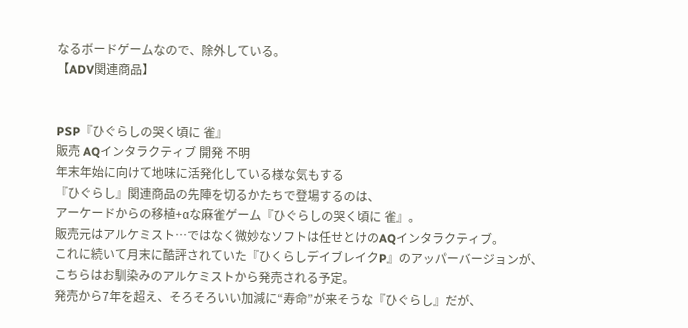なるボードゲームなので、除外している。
【ADV関連商品】


PSP『ひぐらしの哭く頃に 雀』
販売 AQインタラクティブ 開発 不明
年末年始に向けて地味に活発化している様な気もする
『ひぐらし』関連商品の先陣を切るかたちで登場するのは、
アーケードからの移植+αな麻雀ゲーム『ひぐらしの哭く頃に 雀』。
販売元はアルケミスト…ではなく微妙なソフトは任せとけのAQインタラクティブ。
これに続いて月末に酷評されていた『ひくらしデイブレイクP』のアッパーバージョンが、
こちらはお馴染みのアルケミストから発売される予定。
発売から7年を超え、そろそろいい加減に“寿命”が来そうな『ひぐらし』だが、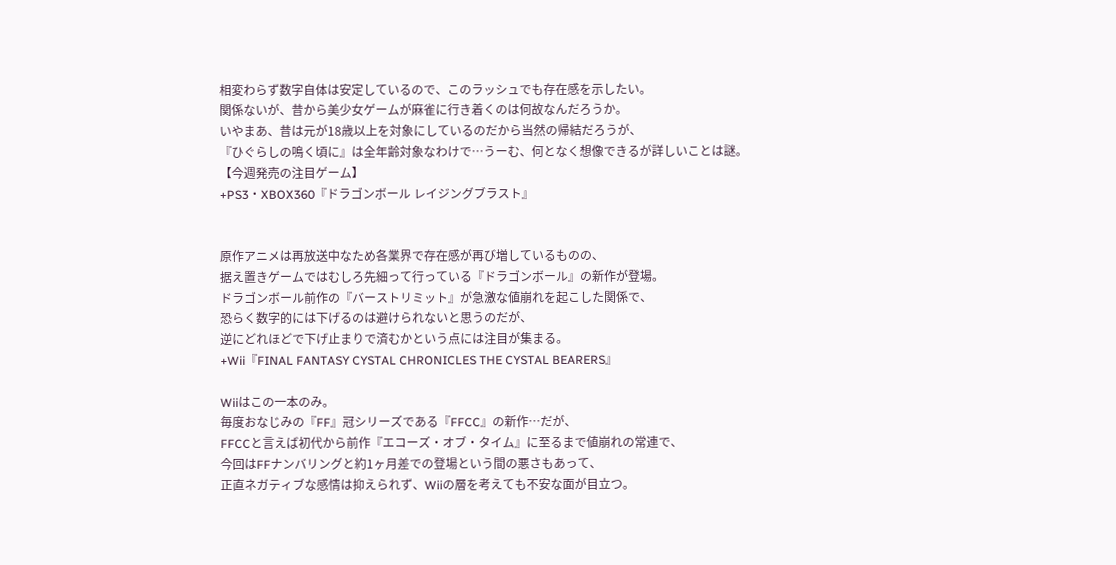相変わらず数字自体は安定しているので、このラッシュでも存在感を示したい。
関係ないが、昔から美少女ゲームが麻雀に行き着くのは何故なんだろうか。
いやまあ、昔は元が18歳以上を対象にしているのだから当然の帰結だろうが、
『ひぐらしの鳴く頃に』は全年齢対象なわけで…うーむ、何となく想像できるが詳しいことは謎。
【今週発売の注目ゲーム】
+PS3・XBOX360『ドラゴンボール レイジングブラスト』


原作アニメは再放送中なため各業界で存在感が再び増しているものの、
据え置きゲームではむしろ先細って行っている『ドラゴンボール』の新作が登場。
ドラゴンボール前作の『バーストリミット』が急激な値崩れを起こした関係で、
恐らく数字的には下げるのは避けられないと思うのだが、
逆にどれほどで下げ止まりで済むかという点には注目が集まる。
+Wii『FINAL FANTASY CYSTAL CHRONICLES THE CYSTAL BEARERS』

Wiiはこの一本のみ。
毎度おなじみの『FF』冠シリーズである『FFCC』の新作…だが、
FFCCと言えば初代から前作『エコーズ・オブ・タイム』に至るまで値崩れの常連で、
今回はFFナンバリングと約1ヶ月差での登場という間の悪さもあって、
正直ネガティブな感情は抑えられず、Wiiの層を考えても不安な面が目立つ。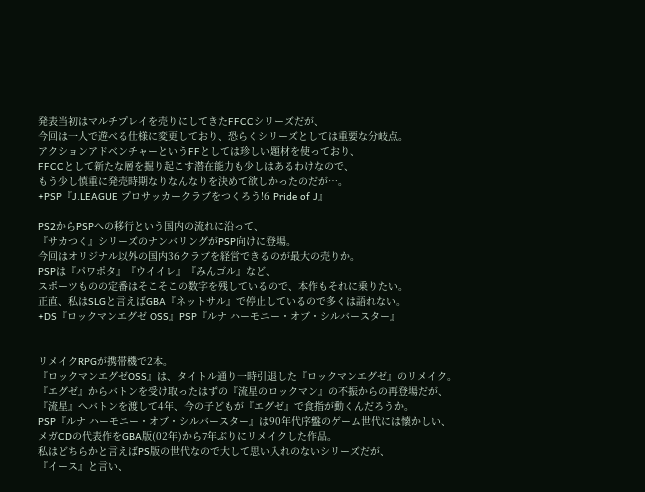発表当初はマルチプレイを売りにしてきたFFCCシリーズだが、
今回は一人で遊べる仕様に変更しており、恐らくシリーズとしては重要な分岐点。
アクションアドベンチャーというFFとしては珍しい題材を使っており、
FFCCとして新たな層を掘り起こす潜在能力も少しはあるわけなので、
もう少し慎重に発売時期なりなんなりを決めて欲しかったのだが…。
+PSP『J.LEAGUE プロサッカークラブをつくろう!6 Pride of J』

PS2からPSPへの移行という国内の流れに沿って、
『サカつく』シリーズのナンバリングがPSP向けに登場。
今回はオリジナル以外の国内36クラブを経営できるのが最大の売りか。
PSPは『パワポタ』『ウイイレ』『みんゴル』など、
スポーツものの定番はそこそこの数字を残しているので、本作もそれに乗りたい。
正直、私はSLGと言えばGBA『ネットサル』で停止しているので多くは語れない。
+DS『ロックマンエグゼ OSS』PSP『ルナ ハーモニー・オブ・シルバースター』


リメイクRPGが携帯機で2本。
『ロックマンエグゼOSS』は、タイトル通り一時引退した『ロックマンエグゼ』のリメイク。
『エグゼ』からバトンを受け取ったはずの『流星のロックマン』の不振からの再登場だが、
『流星』へバトンを渡して4年、今の子どもが『エグゼ』で食指が動くんだろうか。
PSP『ルナ ハーモニー・オブ・シルバースター』は90年代序盤のゲーム世代には懐かしい、
メガCDの代表作をGBA版(02年)から7年ぶりにリメイクした作品。
私はどちらかと言えばPS版の世代なので大して思い入れのないシリーズだが、
『イース』と言い、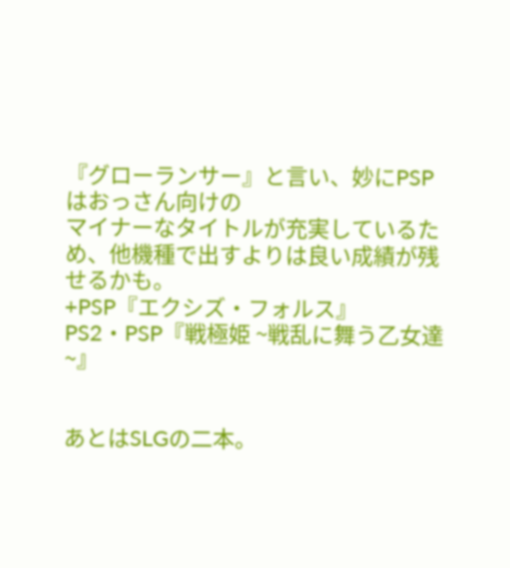『グローランサー』と言い、妙にPSPはおっさん向けの
マイナーなタイトルが充実しているため、他機種で出すよりは良い成績が残せるかも。
+PSP『エクシズ・フォルス』PS2・PSP『戦極姫 ~戦乱に舞う乙女達~』


あとはSLGの二本。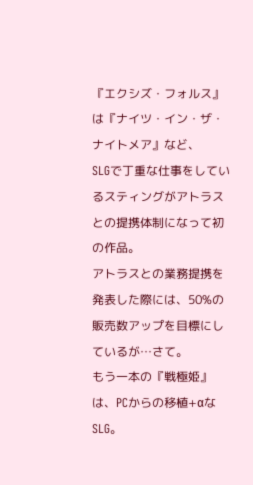『エクシズ・フォルス』は『ナイツ・イン・ザ・ナイトメア』など、
SLGで丁重な仕事をしているスティングがアトラスとの提携体制になって初の作品。
アトラスとの業務提携を発表した際には、50%の販売数アップを目標にしているが…さて。
もう一本の『戦極姫』は、PCからの移植+αなSLG。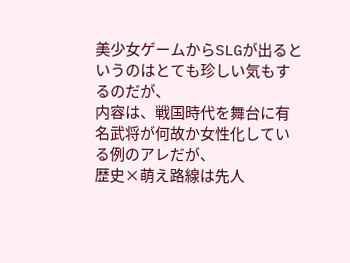美少女ゲームからSLGが出るというのはとても珍しい気もするのだが、
内容は、戦国時代を舞台に有名武将が何故か女性化している例のアレだが、
歴史×萌え路線は先人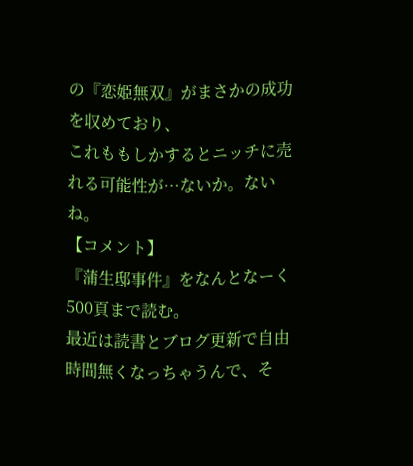の『恋姫無双』がまさかの成功を収めており、
これももしかするとニッチに売れる可能性が…ないか。ないね。
【コメント】
『蒲生邸事件』をなんとなーく500頁まで読む。
最近は読書とブログ更新で自由時間無くなっちゃうんで、そ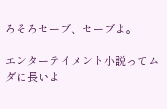ろそろセーブ、セーブよ。

エンターテイメント小説ってムダに長いよ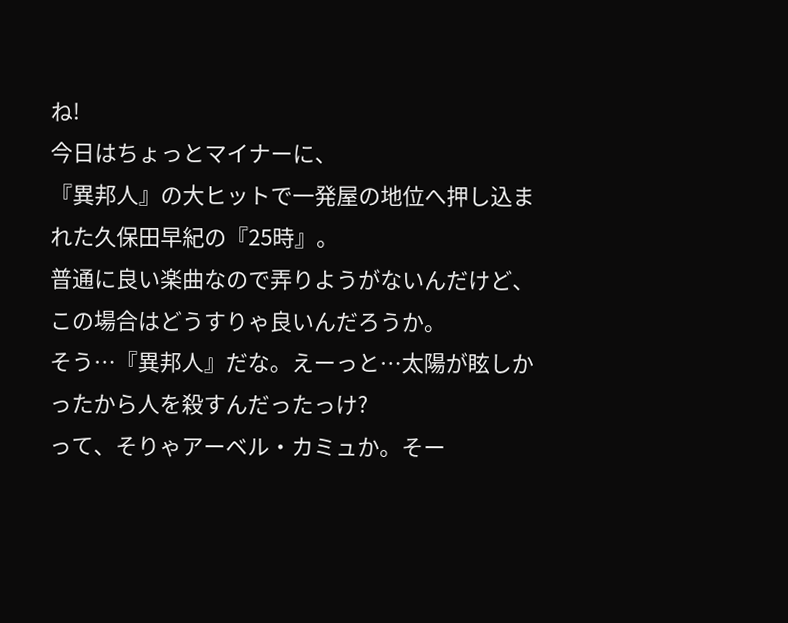ね!
今日はちょっとマイナーに、
『異邦人』の大ヒットで一発屋の地位へ押し込まれた久保田早紀の『25時』。
普通に良い楽曲なので弄りようがないんだけど、この場合はどうすりゃ良いんだろうか。
そう…『異邦人』だな。えーっと…太陽が眩しかったから人を殺すんだったっけ?
って、そりゃアーベル・カミュか。そー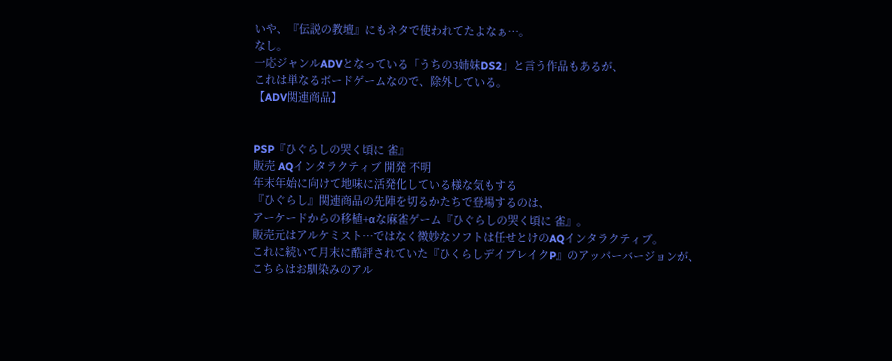いや、『伝説の教壇』にもネタで使われてたよなぁ…。
なし。
一応ジャンルADVとなっている「うちの3姉妹DS2」と言う作品もあるが、
これは単なるボードゲームなので、除外している。
【ADV関連商品】


PSP『ひぐらしの哭く頃に 雀』
販売 AQインタラクティブ 開発 不明
年末年始に向けて地味に活発化している様な気もする
『ひぐらし』関連商品の先陣を切るかたちで登場するのは、
アーケードからの移植+αな麻雀ゲーム『ひぐらしの哭く頃に 雀』。
販売元はアルケミスト…ではなく微妙なソフトは任せとけのAQインタラクティブ。
これに続いて月末に酷評されていた『ひくらしデイブレイクP』のアッパーバージョンが、
こちらはお馴染みのアル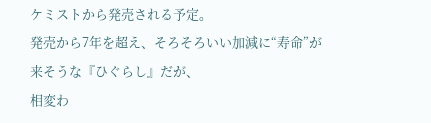ケミストから発売される予定。
発売から7年を超え、そろそろいい加減に“寿命”が来そうな『ひぐらし』だが、
相変わ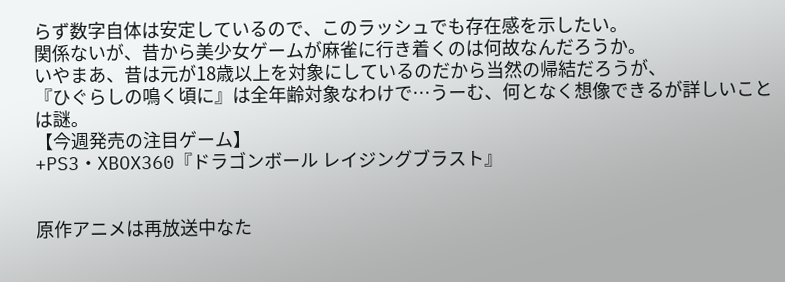らず数字自体は安定しているので、このラッシュでも存在感を示したい。
関係ないが、昔から美少女ゲームが麻雀に行き着くのは何故なんだろうか。
いやまあ、昔は元が18歳以上を対象にしているのだから当然の帰結だろうが、
『ひぐらしの鳴く頃に』は全年齢対象なわけで…うーむ、何となく想像できるが詳しいことは謎。
【今週発売の注目ゲーム】
+PS3・XBOX360『ドラゴンボール レイジングブラスト』


原作アニメは再放送中なた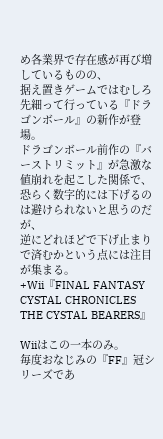め各業界で存在感が再び増しているものの、
据え置きゲームではむしろ先細って行っている『ドラゴンボール』の新作が登場。
ドラゴンボール前作の『バーストリミット』が急激な値崩れを起こした関係で、
恐らく数字的には下げるのは避けられないと思うのだが、
逆にどれほどで下げ止まりで済むかという点には注目が集まる。
+Wii『FINAL FANTASY CYSTAL CHRONICLES THE CYSTAL BEARERS』

Wiiはこの一本のみ。
毎度おなじみの『FF』冠シリーズであ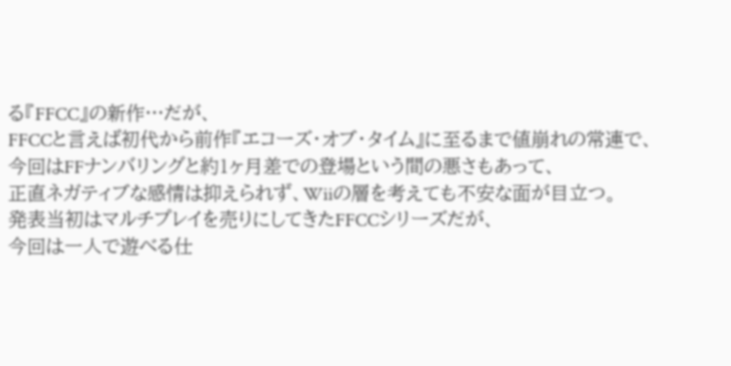る『FFCC』の新作…だが、
FFCCと言えば初代から前作『エコーズ・オブ・タイム』に至るまで値崩れの常連で、
今回はFFナンバリングと約1ヶ月差での登場という間の悪さもあって、
正直ネガティブな感情は抑えられず、Wiiの層を考えても不安な面が目立つ。
発表当初はマルチプレイを売りにしてきたFFCCシリーズだが、
今回は一人で遊べる仕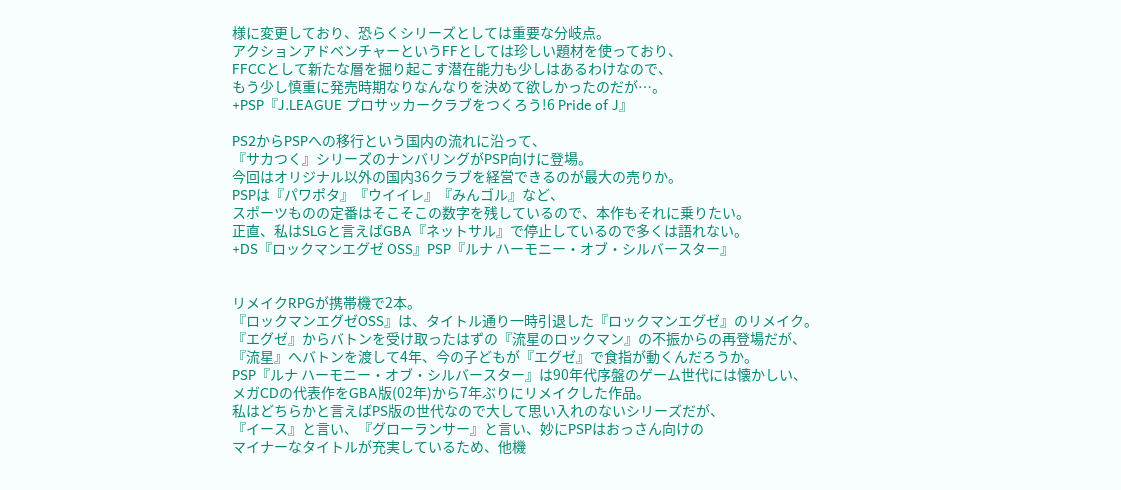様に変更しており、恐らくシリーズとしては重要な分岐点。
アクションアドベンチャーというFFとしては珍しい題材を使っており、
FFCCとして新たな層を掘り起こす潜在能力も少しはあるわけなので、
もう少し慎重に発売時期なりなんなりを決めて欲しかったのだが…。
+PSP『J.LEAGUE プロサッカークラブをつくろう!6 Pride of J』

PS2からPSPへの移行という国内の流れに沿って、
『サカつく』シリーズのナンバリングがPSP向けに登場。
今回はオリジナル以外の国内36クラブを経営できるのが最大の売りか。
PSPは『パワポタ』『ウイイレ』『みんゴル』など、
スポーツものの定番はそこそこの数字を残しているので、本作もそれに乗りたい。
正直、私はSLGと言えばGBA『ネットサル』で停止しているので多くは語れない。
+DS『ロックマンエグゼ OSS』PSP『ルナ ハーモニー・オブ・シルバースター』


リメイクRPGが携帯機で2本。
『ロックマンエグゼOSS』は、タイトル通り一時引退した『ロックマンエグゼ』のリメイク。
『エグゼ』からバトンを受け取ったはずの『流星のロックマン』の不振からの再登場だが、
『流星』へバトンを渡して4年、今の子どもが『エグゼ』で食指が動くんだろうか。
PSP『ルナ ハーモニー・オブ・シルバースター』は90年代序盤のゲーム世代には懐かしい、
メガCDの代表作をGBA版(02年)から7年ぶりにリメイクした作品。
私はどちらかと言えばPS版の世代なので大して思い入れのないシリーズだが、
『イース』と言い、『グローランサー』と言い、妙にPSPはおっさん向けの
マイナーなタイトルが充実しているため、他機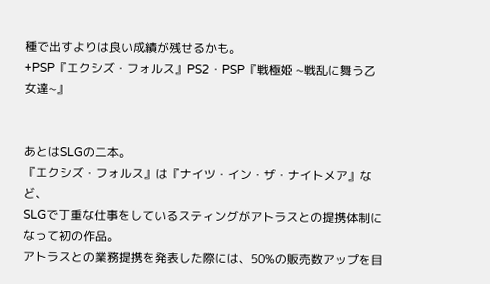種で出すよりは良い成績が残せるかも。
+PSP『エクシズ・フォルス』PS2・PSP『戦極姫 ~戦乱に舞う乙女達~』


あとはSLGの二本。
『エクシズ・フォルス』は『ナイツ・イン・ザ・ナイトメア』など、
SLGで丁重な仕事をしているスティングがアトラスとの提携体制になって初の作品。
アトラスとの業務提携を発表した際には、50%の販売数アップを目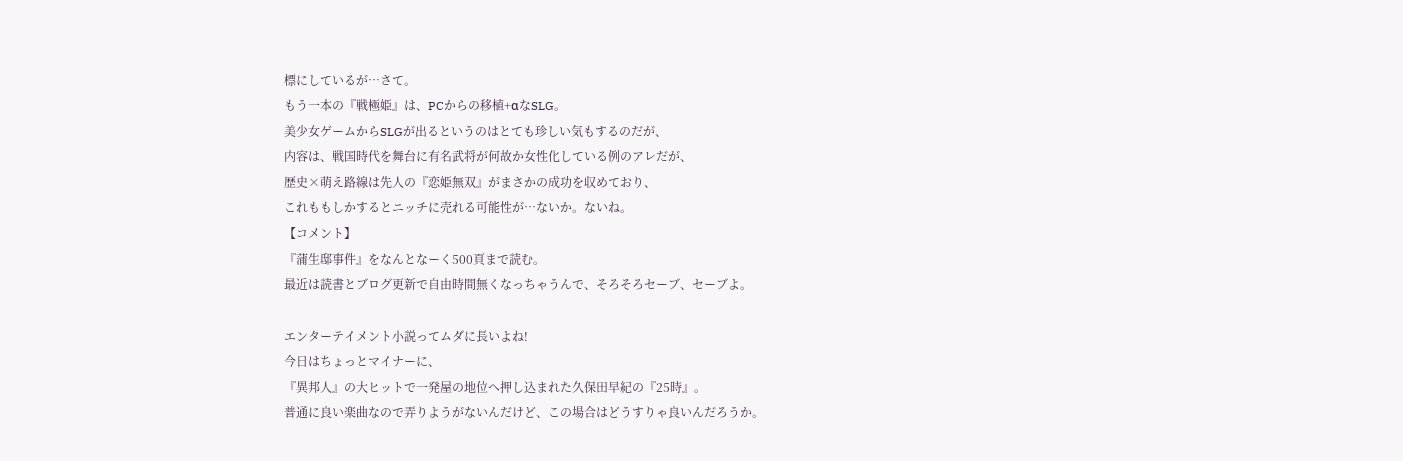標にしているが…さて。
もう一本の『戦極姫』は、PCからの移植+αなSLG。
美少女ゲームからSLGが出るというのはとても珍しい気もするのだが、
内容は、戦国時代を舞台に有名武将が何故か女性化している例のアレだが、
歴史×萌え路線は先人の『恋姫無双』がまさかの成功を収めており、
これももしかするとニッチに売れる可能性が…ないか。ないね。
【コメント】
『蒲生邸事件』をなんとなーく500頁まで読む。
最近は読書とブログ更新で自由時間無くなっちゃうんで、そろそろセーブ、セーブよ。

エンターテイメント小説ってムダに長いよね!
今日はちょっとマイナーに、
『異邦人』の大ヒットで一発屋の地位へ押し込まれた久保田早紀の『25時』。
普通に良い楽曲なので弄りようがないんだけど、この場合はどうすりゃ良いんだろうか。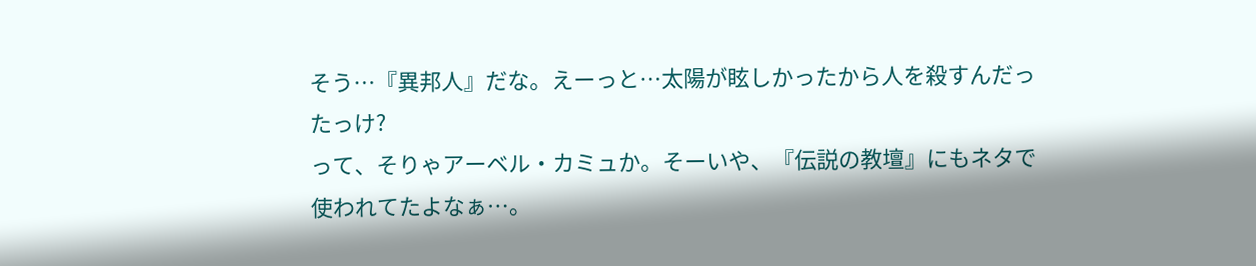そう…『異邦人』だな。えーっと…太陽が眩しかったから人を殺すんだったっけ?
って、そりゃアーベル・カミュか。そーいや、『伝説の教壇』にもネタで使われてたよなぁ…。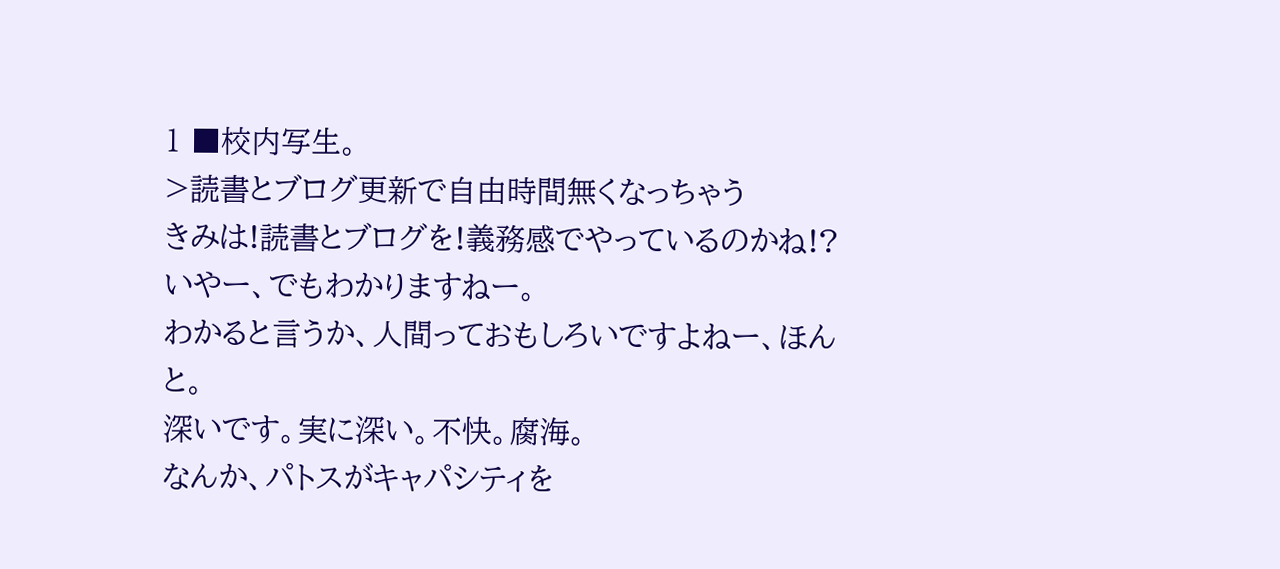1 ■校内写生。
>読書とブログ更新で自由時間無くなっちゃう
きみは!読書とブログを!義務感でやっているのかね!?
いやー、でもわかりますねー。
わかると言うか、人間っておもしろいですよねー、ほんと。
深いです。実に深い。不快。腐海。
なんか、パトスがキャパシティを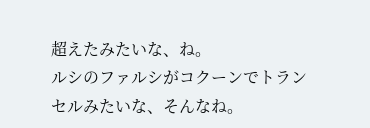超えたみたいな、ね。
ルシのファルシがコクーンでトランセルみたいな、そんなね。